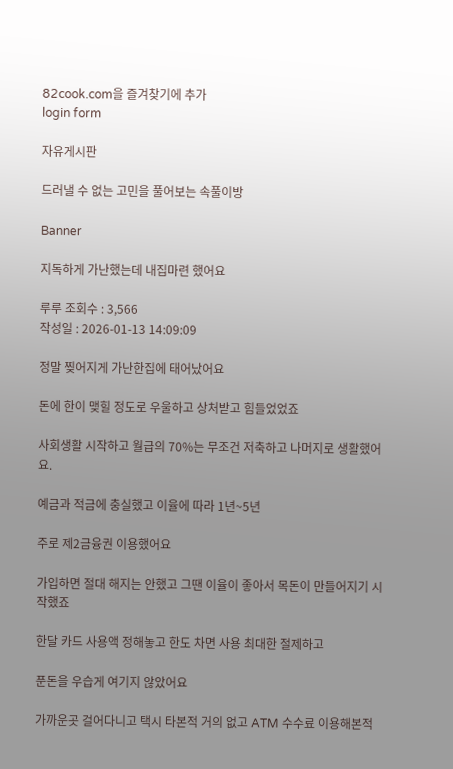82cook.com을 즐겨찾기에 추가
login form

자유게시판

드러낼 수 없는 고민을 풀어보는 속풀이방

Banner

지독하게 가난했는데 내집마련 했어요

루루 조회수 : 3,566
작성일 : 2026-01-13 14:09:09

정말 찢어지게 가난한집에 태어났어요

돈에 한이 맺힐 정도로 우울하고 상처받고 힘들었었죠

사회생활 시작하고 월급의 70%는 무조건 저축하고 나머지로 생활했어요.

예금과 적금에 충실했고 이율에 따라 1년~5년

주로 제2금융권 이용했어요

가입하면 절대 해지는 안했고 그땐 이율이 좋아서 목돈이 만들어지기 시작했죠

한달 카드 사용액 정해놓고 한도 차면 사용 최대한 절제하고

푼돈을 우습게 여기지 않았어요

가까운곳 걸어다니고 택시 타본적 거의 없고 ATM 수수료 이용해본적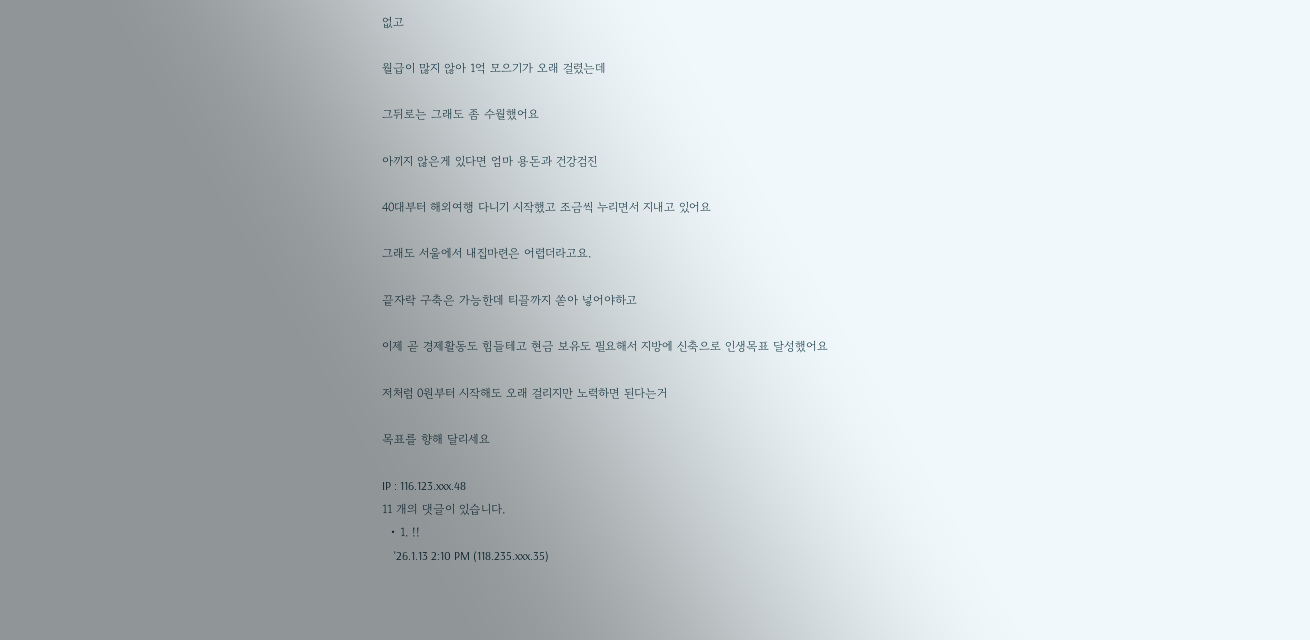없고

월급이 많지 않아 1억 모으기가 오래 걸렸는데

그뒤로는 그래도 좀 수월했어요

아끼지 않은게 있다면 엄마 용돈과 건강검진

40대부터 해외여행 다니기 시작했고 조금씩 누리면서 지내고 있어요

그래도 서울에서 내집마련은 어렵더라고요.

끝자락 구축은 가능한데 티끌까지 쏟아 넣어야하고

이제 곧 경제활동도 힘들테고 현금 보유도 필요해서 지방에 신축으로 인생목표 달성했어요

저처럼 0원부터 시작해도 오래 걸리지만 노력하면 된다는거

목표를 향해 달리세요

IP : 116.123.xxx.48
11 개의 댓글이 있습니다.
  • 1. !!
    '26.1.13 2:10 PM (118.235.xxx.35)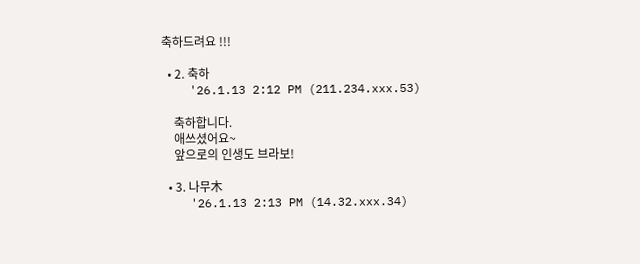축하드려요 !!!

  • 2. 축하
    '26.1.13 2:12 PM (211.234.xxx.53)

    축하합니다.
    애쓰셨어요~
    앞으로의 인생도 브라보!

  • 3. 나무木
    '26.1.13 2:13 PM (14.32.xxx.34)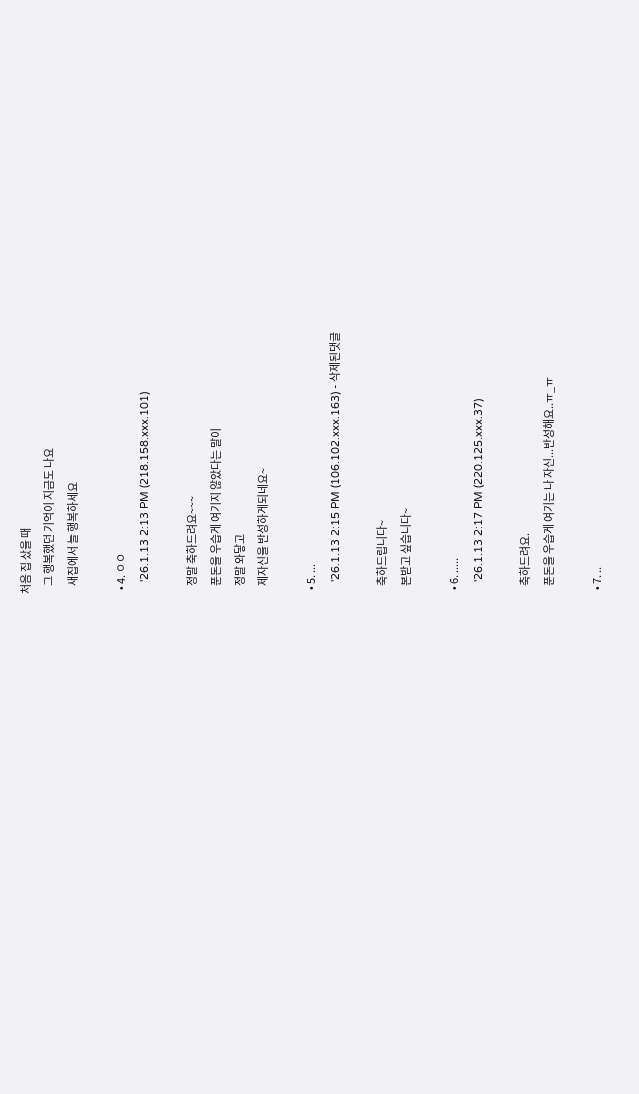처음 집 샀을 때
    그 행복했던 기억이 지금도 나요
    새집에서 늘 행복하세요

  • 4. ㅇㅇ
    '26.1.13 2:13 PM (218.158.xxx.101)

    정말 축하드려요~~~
    푼돈을 우습게 여기지 않았다는 말이
    정말 와닿고
    제자신을 반성하게되네요~

  • 5. ...
    '26.1.13 2:15 PM (106.102.xxx.163) - 삭제된댓글

    축하드립니다~
    본받고 싶습니다~

  • 6. .....
    '26.1.13 2:17 PM (220.125.xxx.37)

    축하드려요.
    푼돈을 우습게 여기는 나 자신...반성해요..ㅠ_ㅠ

  • 7. ..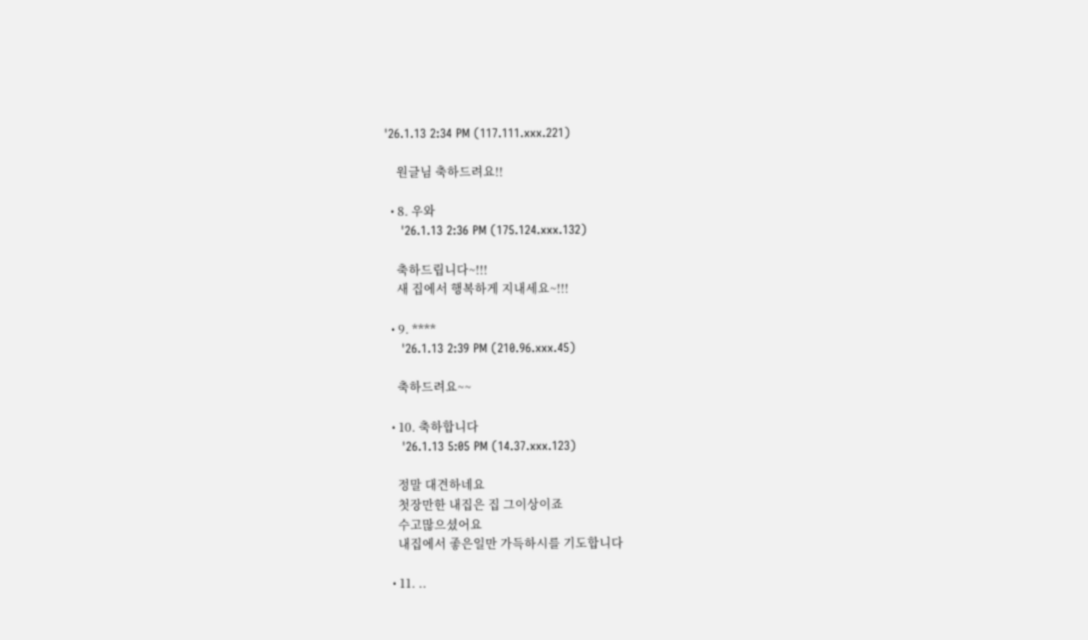'26.1.13 2:34 PM (117.111.xxx.221)

    원글님 축하드려요!!

  • 8. 우와
    '26.1.13 2:36 PM (175.124.xxx.132)

    축하드립니다~!!!
    새 집에서 행복하게 지내세요~!!!

  • 9. ****
    '26.1.13 2:39 PM (210.96.xxx.45)

    축하드려요~~

  • 10. 축하합니다
    '26.1.13 5:05 PM (14.37.xxx.123)

    정말 대견하네요
    첫장만한 내집은 집 그이상이죠
    수고많으셨어요
    내집에서 좋은일만 가득하시를 기도합니다

  • 11. ..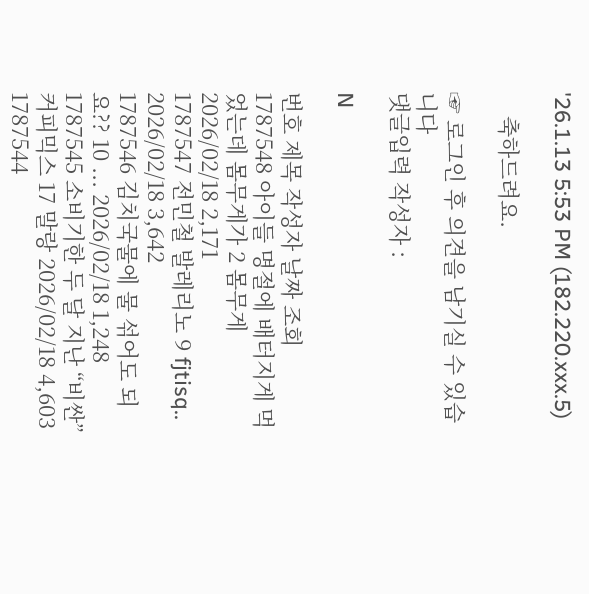'26.1.13 5:53 PM (182.220.xxx.5)

    축하드려요.

☞ 로그인 후 의견을 남기실 수 있습니다
댓글입력 작성자 :

N

번호 제목 작성자 날짜 조회
1787548 아이들 명절에 배터지게 먹었는데 몸무게가 2 몸무게 2026/02/18 2,171
1787547 전민철 발레리노 9 fjtisq.. 2026/02/18 3,642
1787546 김치국물에 물 섞어도 되요?? 10 ... 2026/02/18 1,248
1787545 소비기한 두 달 지난 “비싼” 커피믹스 17 말랑 2026/02/18 4,603
1787544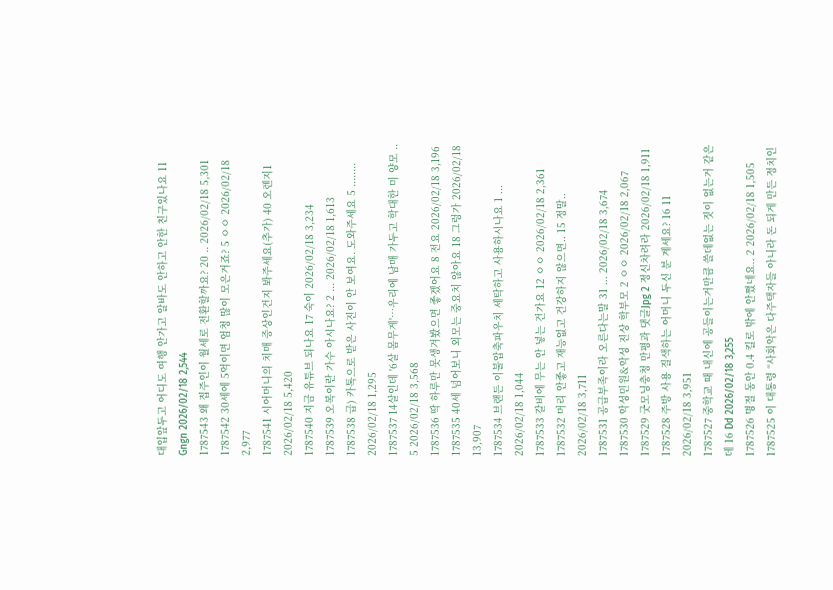대입앞두고 어디도 여행 안가고 알바도 안하고 안한 친구있나요 11 Gngn 2026/02/18 2,544
1787543 왜 집주인이 월세로 전환할까요? 20 .. 2026/02/18 5,301
1787542 30세에 5억이면 엄청 많이 모은거죠? 5 ㅇㅇ 2026/02/18 2,977
1787541 시어머니의 치매 증상인건지 봐주세요(추가) 40 오렌지1 2026/02/18 5,420
1787540 지금 유튜브 되나요 17 숙이 2026/02/18 3,234
1787539 오복이란 가수 아시나요? 2 ... 2026/02/18 1,613
1787538 급) 카톡으로 받은 사진이 안 보여요. 도와주세요 5 ........ 2026/02/18 1,295
1787537 14살인데 '6살 몸무게'…우리에 남매 가두고 학대한 미 양모 .. 5 2026/02/18 3,568
1787536 딱 하루만 못생겨봤으면 좋겠어요 8 전요 2026/02/18 3,196
1787535 40세 넘어보니 외모는 중요치 않아요 18 그렁가 2026/02/18 13,907
1787534 브랜든 이불압축파우치 세탁하고 사용하시나요 1 ... 2026/02/18 1,044
1787533 갈비에 무는 안 넣는 건가요 12 ㅇㅇ 2026/02/18 2,361
1787532 머리 안좋고 재능없고 건강하지 않으면.. 15 정말.. 2026/02/18 3,711
1787531 공급부족이라 오른다는말 31 ... 2026/02/18 3,674
1787530 악성민원&악성 진상 학부모 2 ㅇㅇ 2026/02/18 2,067
1787529 굿모닝충청 만평과 댓글Jpg 2 정신차려라 2026/02/18 1,911
1787528 주방 사용 질색하는 어머니 두신 분 계세요? 16 11 2026/02/18 3,951
1787527 중학교 때 내신에 공들이는거만큼 쓸데없는 짓이 없는거 같은데 16 Dd 2026/02/18 3,255
1787526 명절 동안 0.4 킬로 밖에 안쪘네요.. 2 2026/02/18 1,505
1787525 이 대통령 “사회악은 다주택자들 아니라 돈 되게 만든 정치인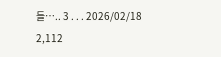들….. 3 . . . 2026/02/18 2,112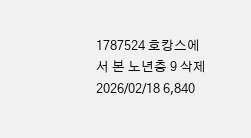1787524 호캉스에서 본 노년층 9 삭제 2026/02/18 6,840